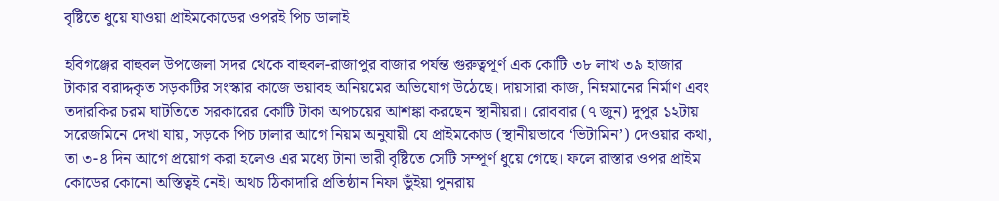বৃষ্টিতে ধুয়ে যাওয়া প্রাইমকোডের ওপরই পিচ ডালাই

হবিগঞ্জের বাহুবল উপজেলা সদর থেকে বাহুবল-রাজাপুর বাজার পর্যন্ত গুরুত্বপূর্ণ এক কোটি ৩৮ লাখ ৩৯ হাজার টাকার বরাদ্দকৃত সড়কটির সংস্কার কাজে ভয়াবহ অনিয়মের অভিযোগ উঠেছে। দায়সারা কাজ, নিম্নমানের নির্মাণ এবং তদারকির চরম ঘাটতিতে সরকারের কোটি টাকা অপচয়ের আশঙ্কা করছেন স্থানীয়রা। রোববার (৭ জুন) দুপুর ১২টায় সরেজমিনে দেখা যায়, সড়কে পিচ ঢালার আগে নিয়ম অনুযায়ী যে প্রাইমকোড (স্থানীয়ভাবে ‘ভিটামিন’) দেওয়ার কথা, তা ৩-৪ দিন আগে প্রয়োগ করা হলেও এর মধ্যে টানা ভারী বৃষ্টিতে সেটি সম্পূর্ণ ধুয়ে গেছে। ফলে রাস্তার ওপর প্রাইম কোডের কোনো অস্তিত্বই নেই। অথচ ঠিকাদারি প্রতিষ্ঠান নিফা ভুঁইয়া পুনরায়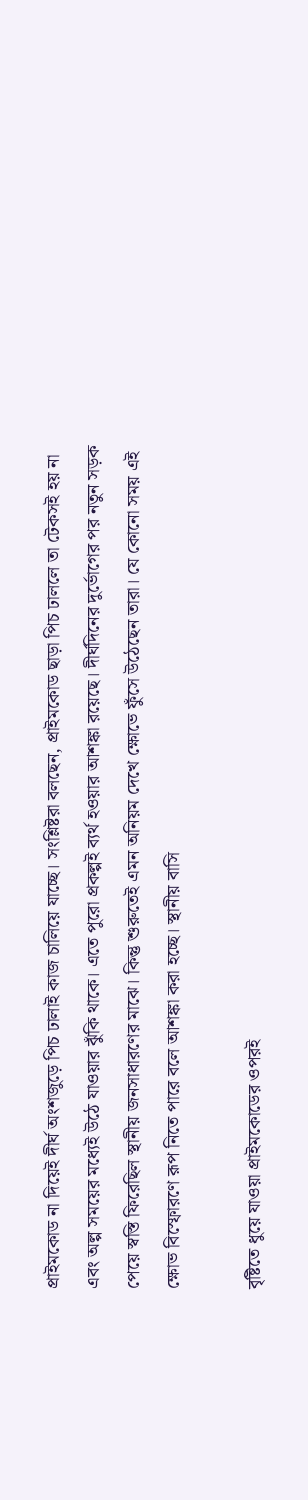প্রাইমকোড না দিয়েই দীর্ঘ অংশজুড়ে পিচ ঢালাই কাজ চালিয়ে যাচ্ছে। সংশ্লিষ্টরা বলছেন, প্রাইমকোড ছাড়া পিচ ঢাললে তা টেকসই হয় না এবং অল্প সময়ের মধ্যেই উঠে যাওয়ার ঝুঁকি থাকে। এতে পুরো প্রকল্পই ব্যর্থ হওয়ার আশঙ্কা রয়েছে। দীর্ঘদিনের দুর্ভোগের পর নতুন সড়ক পেয়ে স্বস্তি ফিরেছিল স্থানীয় জনসাধারণের মাঝে। কিন্তু শুরুতেই এমন অনিয়ম দেখে ক্ষোভে ফুঁসে উঠেছেন তারা। যে কোনো সময় এই ক্ষোভ বিস্ফোরণে রূপ নিতে পারে বলে আশঙ্কা করা হচ্ছে। স্থানীয় বাসি

বৃষ্টিতে ধুয়ে যাওয়া প্রাইমকোডের ওপরই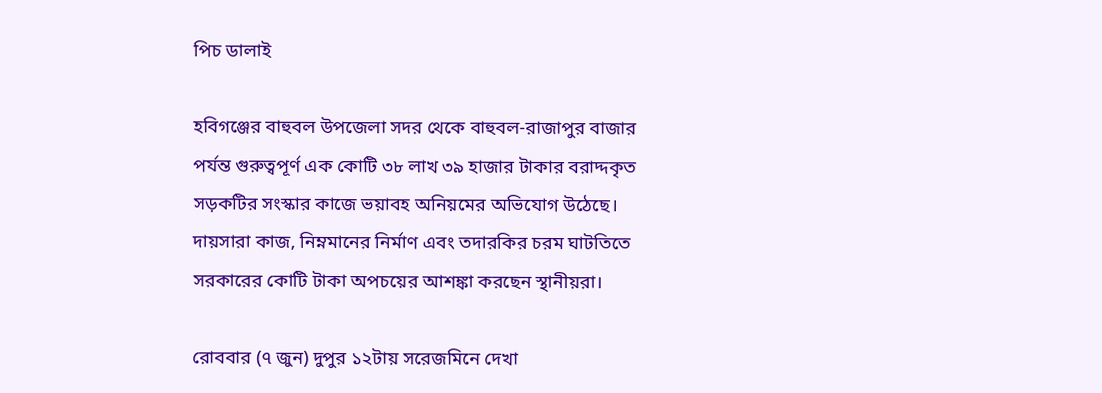পিচ ডালাই

হবিগঞ্জের বাহুবল উপজেলা সদর থেকে বাহুবল-রাজাপুর বাজার পর্যন্ত গুরুত্বপূর্ণ এক কোটি ৩৮ লাখ ৩৯ হাজার টাকার বরাদ্দকৃত সড়কটির সংস্কার কাজে ভয়াবহ অনিয়মের অভিযোগ উঠেছে। দায়সারা কাজ, নিম্নমানের নির্মাণ এবং তদারকির চরম ঘাটতিতে সরকারের কোটি টাকা অপচয়ের আশঙ্কা করছেন স্থানীয়রা।

রোববার (৭ জুন) দুপুর ১২টায় সরেজমিনে দেখা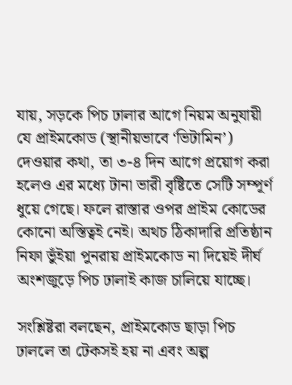যায়, সড়কে পিচ ঢালার আগে নিয়ম অনুযায়ী যে প্রাইমকোড (স্থানীয়ভাবে ‘ভিটামিন’) দেওয়ার কথা, তা ৩-৪ দিন আগে প্রয়োগ করা হলেও এর মধ্যে টানা ভারী বৃষ্টিতে সেটি সম্পূর্ণ ধুয়ে গেছে। ফলে রাস্তার ওপর প্রাইম কোডের কোনো অস্তিত্বই নেই। অথচ ঠিকাদারি প্রতিষ্ঠান নিফা ভুঁইয়া পুনরায় প্রাইমকোড না দিয়েই দীর্ঘ অংশজুড়ে পিচ ঢালাই কাজ চালিয়ে যাচ্ছে।

সংশ্লিষ্টরা বলছেন, প্রাইমকোড ছাড়া পিচ ঢাললে তা টেকসই হয় না এবং অল্প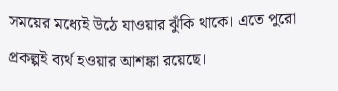সময়ের মধ্যেই উঠে যাওয়ার ঝুঁকি থাকে। এতে পুরো প্রকল্পই ব্যর্থ হওয়ার আশঙ্কা রয়েছে।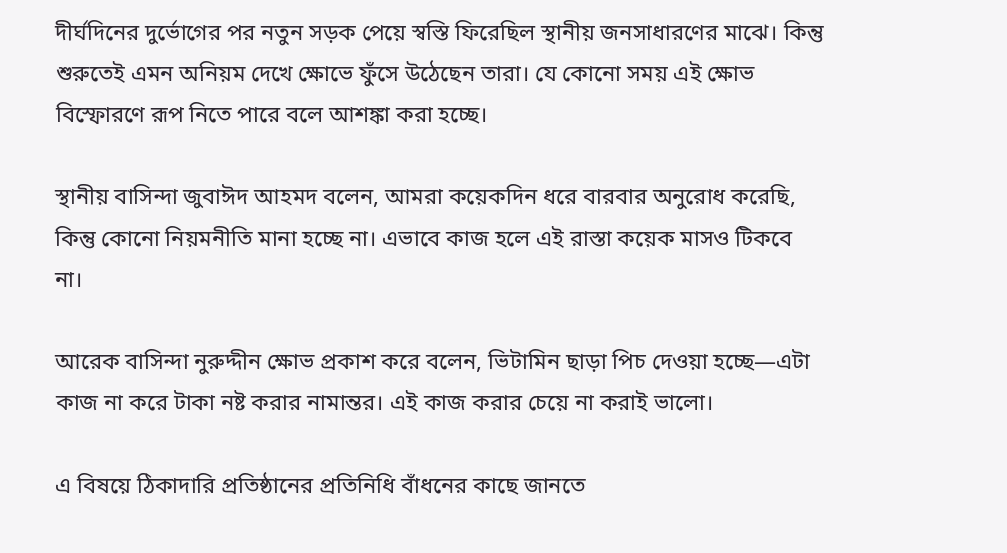দীর্ঘদিনের দুর্ভোগের পর নতুন সড়ক পেয়ে স্বস্তি ফিরেছিল স্থানীয় জনসাধারণের মাঝে। কিন্তু শুরুতেই এমন অনিয়ম দেখে ক্ষোভে ফুঁসে উঠেছেন তারা। যে কোনো সময় এই ক্ষোভ বিস্ফোরণে রূপ নিতে পারে বলে আশঙ্কা করা হচ্ছে।

স্থানীয় বাসিন্দা জুবাঈদ আহমদ বলেন, আমরা কয়েকদিন ধরে বারবার অনুরোধ করেছি, কিন্তু কোনো নিয়মনীতি মানা হচ্ছে না। এভাবে কাজ হলে এই রাস্তা কয়েক মাসও টিকবে না।

আরেক বাসিন্দা নুরুদ্দীন ক্ষোভ প্রকাশ করে বলেন, ভিটামিন ছাড়া পিচ দেওয়া হচ্ছে—এটা কাজ না করে টাকা নষ্ট করার নামান্তর। এই কাজ করার চেয়ে না করাই ভালো।

এ বিষয়ে ঠিকাদারি প্রতিষ্ঠানের প্রতিনিধি বাঁধনের কাছে জানতে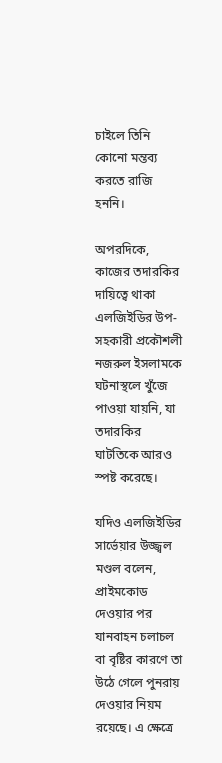চাইলে তিনি কোনো মন্তব্য করতে রাজি হননি।

অপরদিকে, কাজের তদারকির দায়িত্বে থাকা এলজিইডির উপ-সহকারী প্রকৌশলী নজরুল ইসলামকে ঘটনাস্থলে খুঁজে পাওয়া যায়নি, যা তদারকির ঘাটতিকে আরও স্পষ্ট করেছে।

যদিও এলজিইডির সার্ভেয়ার উজ্জ্বল মণ্ডল বলেন, প্রাইমকোড দেওয়ার পর যানবাহন চলাচল বা বৃষ্টির কারণে তা উঠে গেলে পুনরায় দেওয়ার নিয়ম রয়েছে। এ ক্ষেত্রে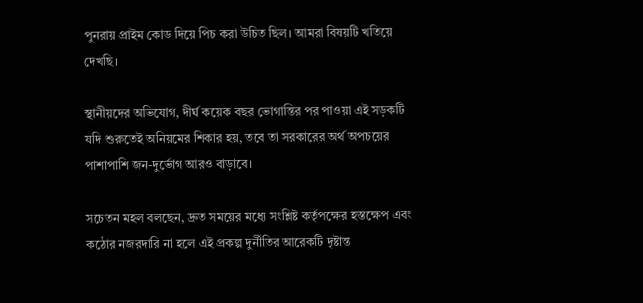পুনরায় প্রাইম কোড দিয়ে পিচ করা উচিত ছিল। আমরা বিষয়টি খতিয়ে দেখছি।

স্থানীয়দের অভিযোগ, দীর্ঘ কয়েক বছর ভোগান্তির পর পাওয়া এই সড়কটি যদি শুরুতেই অনিয়মের শিকার হয়, তবে তা সরকারের অর্থ অপচয়ের পাশাপাশি জন-দুর্ভোগ আরও বাড়াবে।

সচেতন মহল বলছেন, দ্রুত সময়ের মধ্যে সংশ্লিষ্ট কর্তৃপক্ষের হস্তক্ষেপ এবং কঠোর নজরদারি না হলে এই প্রকল্প দুর্নীতির আরেকটি দৃষ্টান্ত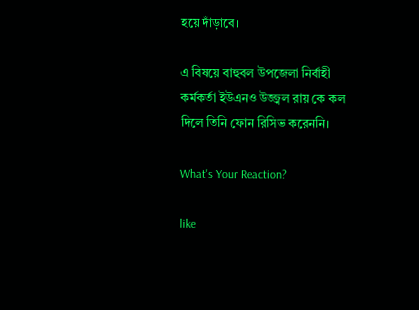হয়ে দাঁড়াবে।

এ বিষয়ে বাহুবল উপজেলা নির্বাহী কর্মকর্তা ইউএনও উজ্জ্বল রায় কে কল দিলে তিনি ফোন রিসিভ করেননি।

What's Your Reaction?

like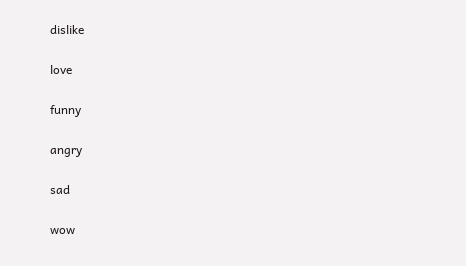dislike

love

funny

angry

sad

wow